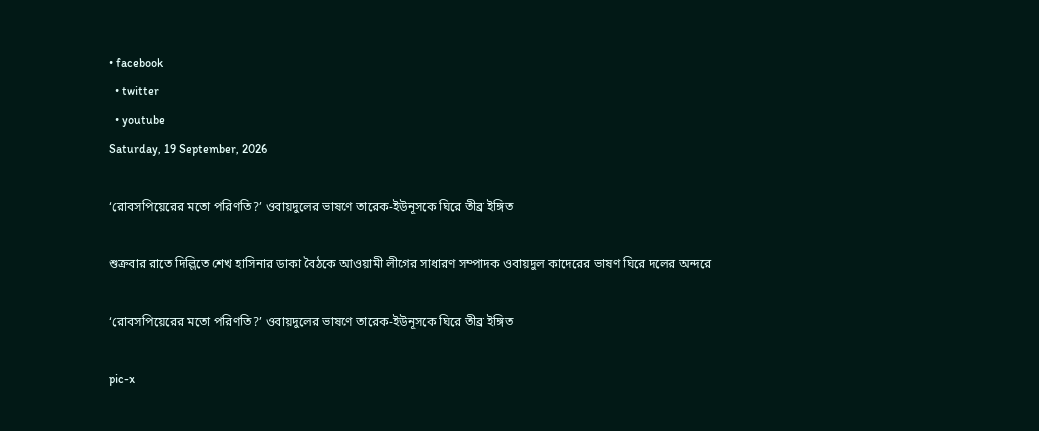• facebook
  • twitter
  • youtube
Saturday, 19 September, 2026

‘রোবসপিয়েরের মতো পরিণতি?’ ওবায়দুলের ভাষণে তারেক-ইউনূসকে ঘিরে তীব্র ইঙ্গিত

শুক্রবার রাতে দিল্লিতে শেখ হাসিনার ডাকা বৈঠকে আওয়ামী লীগের সাধারণ সম্পাদক ওবায়দুল কাদেরের ভাষণ ঘিরে দলের অন্দরে

‘রোবসপিয়েরের মতো পরিণতি?’ ওবায়দুলের ভাষণে তারেক-ইউনূসকে ঘিরে তীব্র ইঙ্গিত

pic-x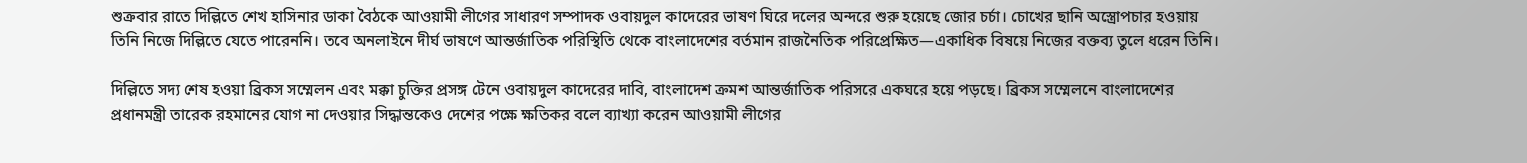শুক্রবার রাতে দিল্লিতে শেখ হাসিনার ডাকা বৈঠকে আওয়ামী লীগের সাধারণ সম্পাদক ওবায়দুল কাদেরের ভাষণ ঘিরে দলের অন্দরে শুরু হয়েছে জোর চর্চা। চোখের ছানি অস্ত্রোপচার হওয়ায় তিনি নিজে দিল্লিতে যেতে পারেননি। তবে অনলাইনে দীর্ঘ ভাষণে আন্তর্জাতিক পরিস্থিতি থেকে বাংলাদেশের বর্তমান রাজনৈতিক পরিপ্রেক্ষিত—একাধিক বিষয়ে নিজের বক্তব্য তুলে ধরেন তিনি।

দিল্লিতে সদ্য শেষ হওয়া ব্রিকস সম্মেলন এবং মক্কা চুক্তির প্রসঙ্গ টেনে ওবায়দুল কাদেরের দাবি, বাংলাদেশ ক্রমশ আন্তর্জাতিক পরিসরে একঘরে হয়ে পড়ছে। ব্রিকস সম্মেলনে বাংলাদেশের প্রধানমন্ত্রী তারেক রহমানের যোগ না দেওয়ার সিদ্ধান্তকেও দেশের পক্ষে ক্ষতিকর বলে ব্যাখ্যা করেন আওয়ামী লীগের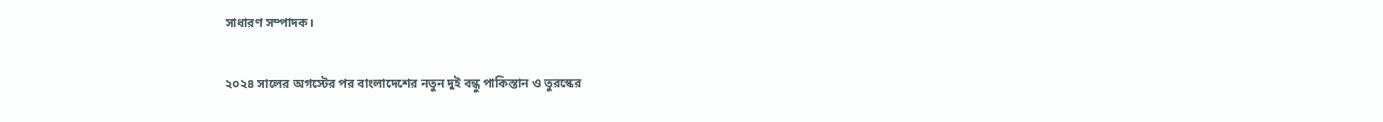সাধারণ সম্পাদক।

২০২৪ সালের অগস্টের পর বাংলাদেশের নতুন দুই বন্ধু পাকিস্তান ও তুরস্কের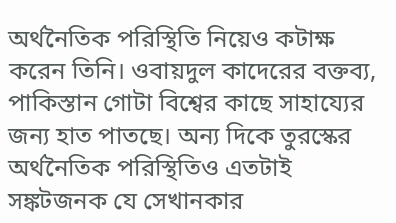অর্থনৈতিক পরিস্থিতি নিয়েও কটাক্ষ করেন তিনি। ওবায়দুল কাদেরের বক্তব্য, পাকিস্তান গোটা বিশ্বের কাছে সাহায্যের জন্য হাত পাতছে। অন্য দিকে তুরস্কের অর্থনৈতিক পরিস্থিতিও এতটাই সঙ্কটজনক যে সেখানকার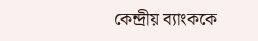কেন্দ্রীয় ব্যাংককে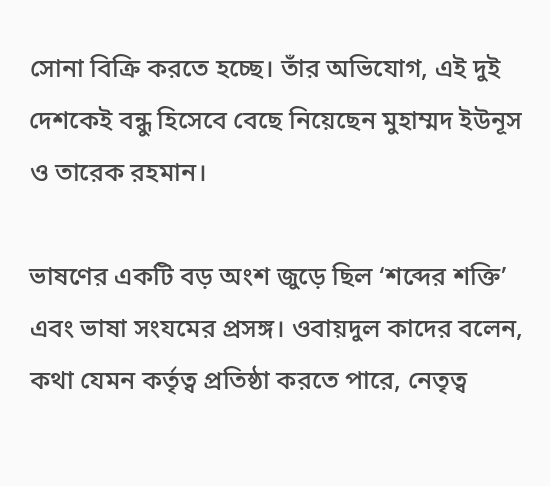সোনা বিক্রি করতে হচ্ছে। তাঁর অভিযোগ, এই দুই দেশকেই বন্ধু হিসেবে বেছে নিয়েছেন মুহাম্মদ ইউনূস ও তারেক রহমান।

ভাষণের একটি বড় অংশ জুড়ে ছিল ‘শব্দের শক্তি’ এবং ভাষা সংযমের প্রসঙ্গ। ওবায়দুল কাদের বলেন, কথা যেমন কর্তৃত্ব প্রতিষ্ঠা করতে পারে, নেতৃত্ব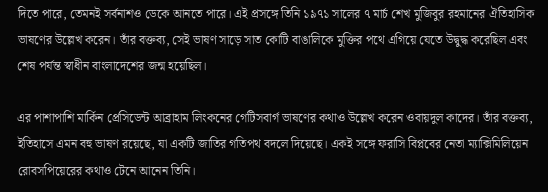দিতে পারে, তেমনই সর্বনাশও ডেকে আনতে পারে। এই প্রসঙ্গে তিনি ১৯৭১ সালের ৭ মার্চ শেখ মুজিবুর রহমানের ঐতিহাসিক ভাষণের উল্লেখ করেন। তাঁর বক্তব্য, সেই ভাষণ সাড়ে সাত কোটি বাঙালিকে মুক্তির পথে এগিয়ে যেতে উদ্বুদ্ধ করেছিল এবং শেষ পর্যন্ত স্বাধীন বাংলাদেশের জন্ম হয়েছিল।

এর পাশাপাশি মার্কিন প্রেসিডেন্ট আব্রাহাম লিংকনের গেটিসবার্গ ভাষণের কথাও উল্লেখ করেন ওবায়দুল কাদের। তাঁর বক্তব্য, ইতিহাসে এমন বহু ভাষণ রয়েছে, যা একটি জাতির গতিপথ বদলে দিয়েছে। একই সঙ্গে ফরাসি বিপ্লবের নেতা ম্যাক্সিমিলিয়েন রোবসপিয়েরের কথাও টেনে আনেন তিনি।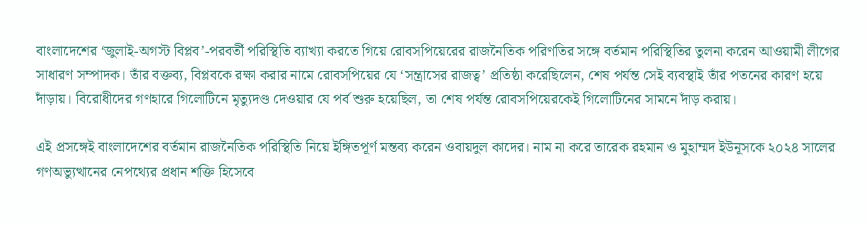বাংলাদেশের ‘জুলাই-অগস্ট বিপ্লব’-পরবর্তী পরিস্থিতি ব্যাখ্যা করতে গিয়ে রোবসপিয়েরের রাজনৈতিক পরিণতির সঙ্গে বর্তমান পরিস্থিতির তুলনা করেন আওয়ামী লীগের সাধারণ সম্পাদক। তাঁর বক্তব্য, বিপ্লবকে রক্ষা করার নামে রোবসপিয়ের যে ‘সন্ত্রাসের রাজত্ব’ প্রতিষ্ঠা করেছিলেন, শেষ পর্যন্ত সেই ব্যবস্থাই তাঁর পতনের কারণ হয়ে দাঁড়ায়। বিরোধীদের গণহারে গিলোটিনে মৃত্যুদণ্ড দেওয়ার যে পর্ব শুরু হয়েছিল, তা শেষ পর্যন্ত রোবসপিয়েরকেই গিলোটিনের সামনে দাঁড় করায়।

এই প্রসঙ্গেই বাংলাদেশের বর্তমান রাজনৈতিক পরিস্থিতি নিয়ে ইঙ্গিতপূর্ণ মন্তব্য করেন ওবায়দুল কাদের। নাম না করে তারেক রহমান ও মুহাম্মদ ইউনূসকে ২০২৪ সালের গণঅভ্যুত্থানের নেপথ্যের প্রধান শক্তি হিসেবে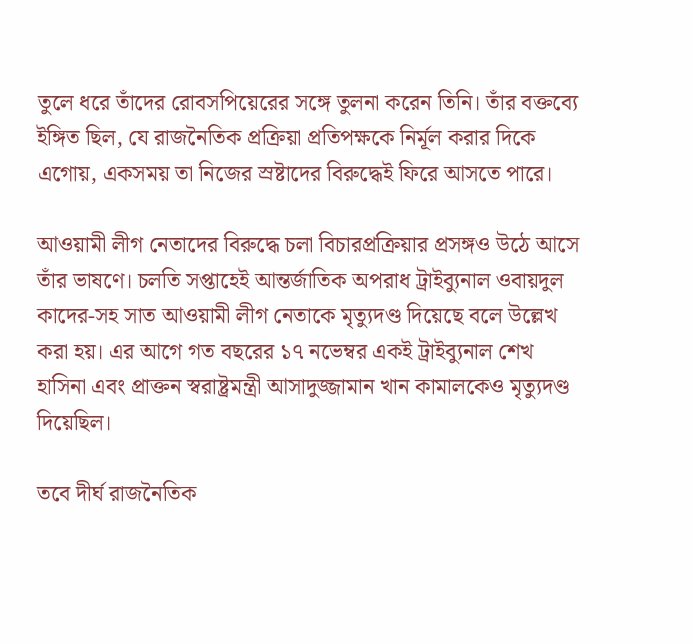তুলে ধরে তাঁদের রোবসপিয়েরের সঙ্গে তুলনা করেন তিনি। তাঁর বক্তব্যে ইঙ্গিত ছিল, যে রাজনৈতিক প্রক্রিয়া প্রতিপক্ষকে নির্মূল করার দিকে এগোয়, একসময় তা নিজের স্রষ্টাদের বিরুদ্ধেই ফিরে আসতে পারে।

আওয়ামী লীগ নেতাদের বিরুদ্ধে চলা বিচারপ্রক্রিয়ার প্রসঙ্গও উঠে আসে তাঁর ভাষণে। চলতি সপ্তাহেই আন্তর্জাতিক অপরাধ ট্রাইব্যুনাল ওবায়দুল কাদের-সহ সাত আওয়ামী লীগ নেতাকে মৃত্যুদণ্ড দিয়েছে বলে উল্লেখ করা হয়। এর আগে গত বছরের ১৭ নভেম্বর একই ট্রাইব্যুনাল শেখ হাসিনা এবং প্রাক্তন স্বরাষ্ট্রমন্ত্রী আসাদুজ্জামান খান কামালকেও মৃত্যুদণ্ড দিয়েছিল।

তবে দীর্ঘ রাজনৈতিক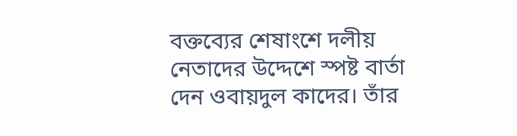বক্তব্যের শেষাংশে দলীয় নেতাদের উদ্দেশে স্পষ্ট বার্তা দেন ওবায়দুল কাদের। তাঁর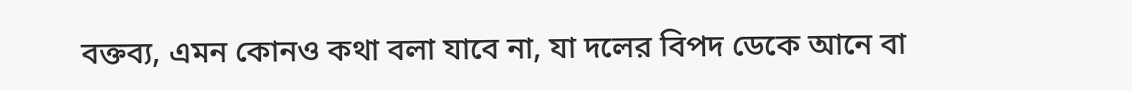বক্তব্য, এমন কোনও কথা বলা যাবে না, যা দলের বিপদ ডেকে আনে বা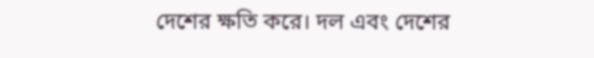দেশের ক্ষতি করে। দল এবং দেশের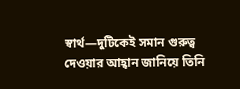স্বার্থ—দুটিকেই সমান গুরুত্ব দেওয়ার আহ্বান জানিয়ে তিনি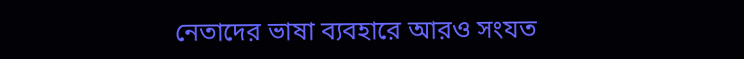নেতাদের ভাষা ব্যবহারে আরও সংযত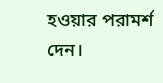হওয়ার পরামর্শ দেন।